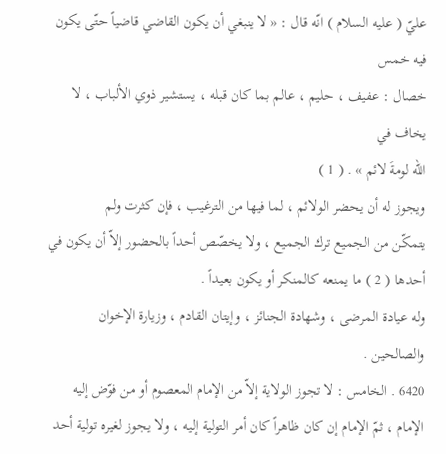عليّ ( عليه السلام ) انّه قال : « لا ينبغي أن يكون القاضي قاضياً حتّى يكون فيه خمس
خصال : عفيف ، حليم ، عالم بما كان قبله ، يستشير ذوي الألباب ، لا يخاف في
الله لومةَ لائم » . ( 1 )
ويجوز له أن يحضر الولائم ، لما فيها من الترغيب ، فإن كثرت ولم
يتمكّن من الجميع ترك الجميع ، ولا يخصّص أحداً بالحضور إلاّ أن يكون في
أحدها ( 2 ) ما يمنعه كالمنكر أو يكون بعيداً .
وله عيادة المرضى ، وشهادة الجنائز ، وإيتان القادم ، وزيارة الإخوان
والصالحين .
6420 . الخامس : لا تجوز الولاية إلاّ من الإمام المعصوم أو من فوّض إليه
الإمام ، ثمّ الإمام إن كان ظاهراً كان أمر التولية إليه ، ولا يجوز لغيره تولية أحد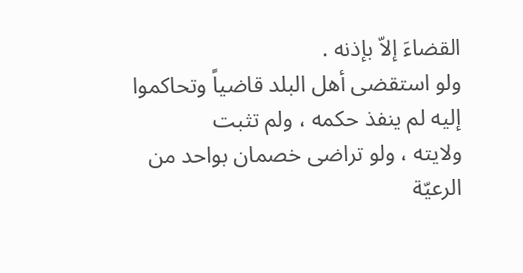القضاءَ إلاّ بإذنه .
ولو استقضى أهل البلد قاضياً وتحاكموا إليه لم ينفذ حكمه ، ولم تثبت
ولايته ، ولو تراضى خصمان بواحد من الرعيّة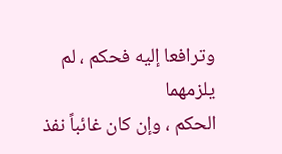وترافعا إليه فحكم ، لم يلزمهما
الحكم ، وإن كان غائباً نفذ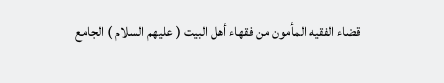قضاء الفقيه المأمون من فقهاء أهل البيت ( عليهم السلام ) الجامع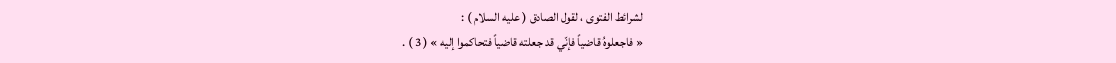لشرائط الفتوى ، لقول الصادق ( عليه السلام ) :
« فاجعلوهُ قاضياً فإنّي قد جعلته قاضياً فتحاكموا إليه » ( 3 ) .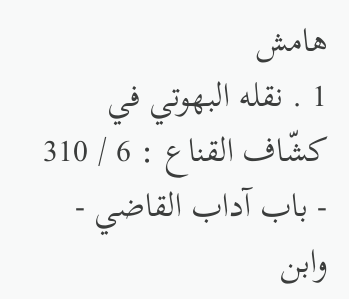هامش
1 . نقله البهوتي في كشّاف القناع : 6 / 310 - باب آداب القاضي - وابن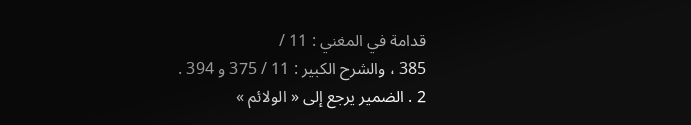قدامة في المغني : 11 /
385 ، والشرح الكبير : 11 / 375 و 394 .
2 . الضمير يرجع إلى « الولائم »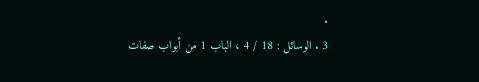.
3 . الوسائل : 18 / 4 ، الباب 1 من أبواب صفات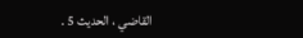القاضي ، الحديث 5 .